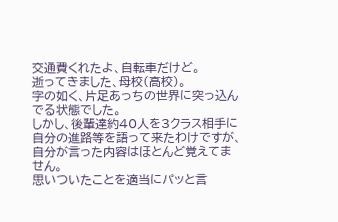交通費くれたよ、自転車だけど。
逝ってきました、母校(高校)。
字の如く、片足あっちの世界に突っ込んでる状態でした。
しかし、後輩達約40人を3クラス相手に自分の進路等を語って来たわけですが、自分が言った内容はほとんど覚えてません。
思いついたことを適当にパッと言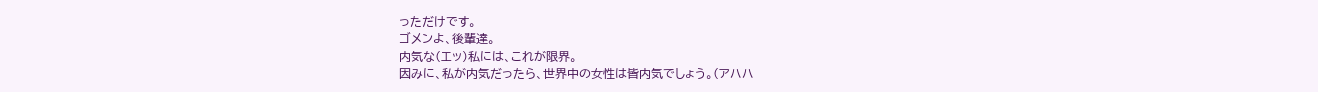っただけです。
ゴメンよ、後輩達。
内気な(エッ)私には、これが限界。
因みに、私が内気だったら、世界中の女性は皆内気でしょう。(アハハ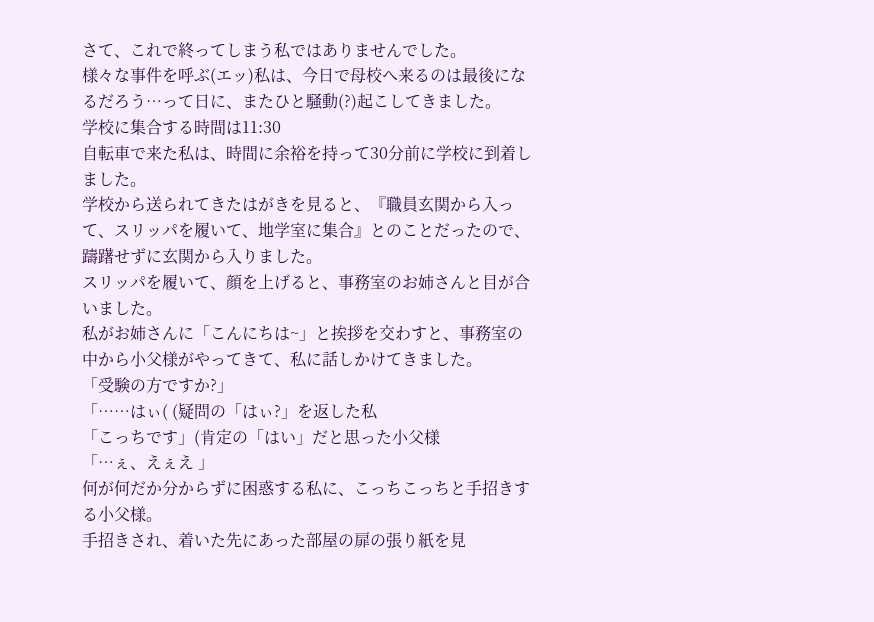さて、これで終ってしまう私ではありませんでした。
様々な事件を呼ぶ(エッ)私は、今日で母校へ来るのは最後になるだろう…って日に、またひと騒動(?)起こしてきました。
学校に集合する時間は11:30
自転車で来た私は、時間に余裕を持って30分前に学校に到着しました。
学校から送られてきたはがきを見ると、『職員玄関から入って、スリッパを履いて、地学室に集合』とのことだったので、躊躇せずに玄関から入りました。
スリッパを履いて、顔を上げると、事務室のお姉さんと目が合いました。
私がお姉さんに「こんにちは~」と挨拶を交わすと、事務室の中から小父様がやってきて、私に話しかけてきました。
「受験の方ですか?」
「……はぃ( (疑問の「はぃ?」を返した私
「こっちです」(肯定の「はい」だと思った小父様
「…ぇ、えぇえ 」
何が何だか分からずに困惑する私に、こっちこっちと手招きする小父様。
手招きされ、着いた先にあった部屋の扉の張り紙を見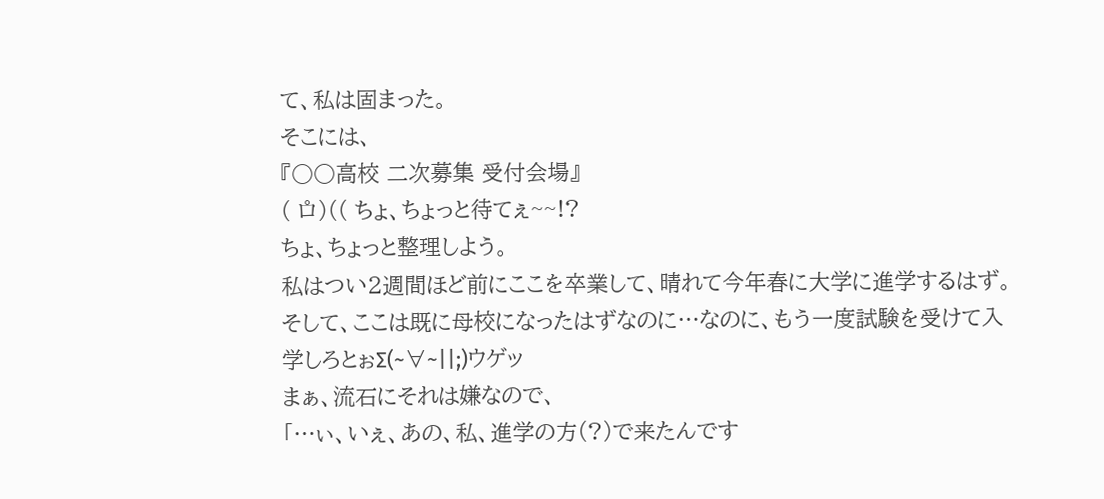て、私は固まった。
そこには、
『○○高校 二次募集 受付会場』
( ロ゚)(( ちょ、ちょっと待てぇ~~!?
ちょ、ちょっと整理しよう。
私はつい2週間ほど前にここを卒業して、晴れて今年春に大学に進学するはず。
そして、ここは既に母校になったはずなのに…なのに、もう一度試験を受けて入学しろとぉΣ(~∀~||;)ウゲッ
まぁ、流石にそれは嫌なので、
「…ぃ、いぇ、あの、私、進学の方(?)で来たんです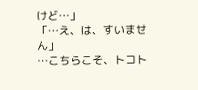けど…」
「…え、は、すいません」
…こちらこそ、トコト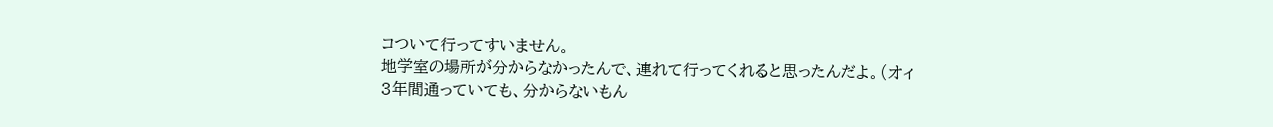コついて行ってすいません。
地学室の場所が分からなかったんで、連れて行ってくれると思ったんだよ。(オィ
3年間通っていても、分からないもん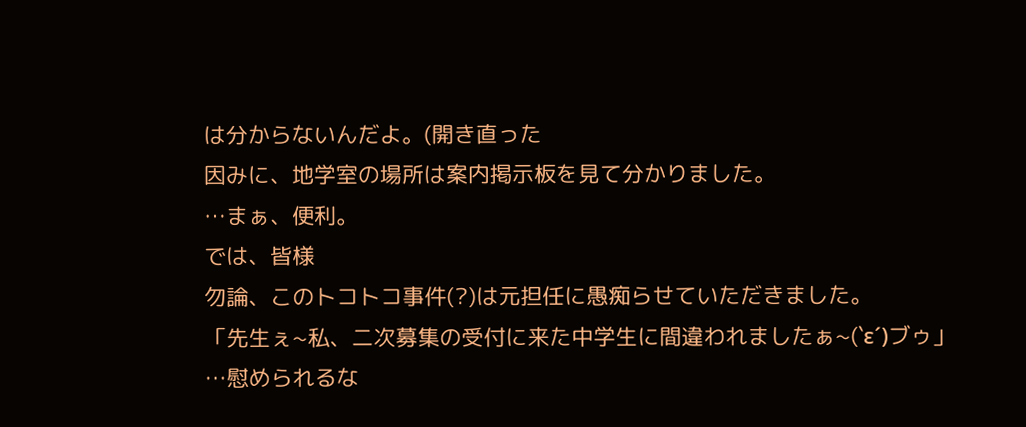は分からないんだよ。(開き直った
因みに、地学室の場所は案内掲示板を見て分かりました。
…まぁ、便利。
では、皆様
勿論、このトコトコ事件(?)は元担任に愚痴らせていただきました。
「先生ぇ~私、二次募集の受付に来た中学生に間違われましたぁ~(`ε´)ブゥ」
…慰められるな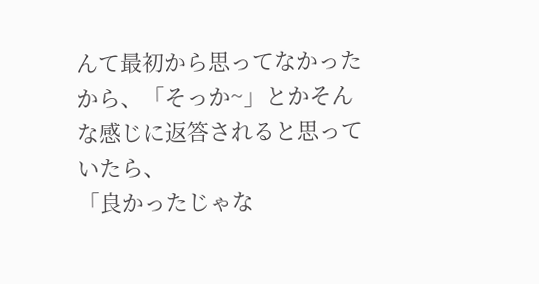んて最初から思ってなかったから、「そっか~」とかそんな感じに返答されると思っていたら、
「良かったじゃな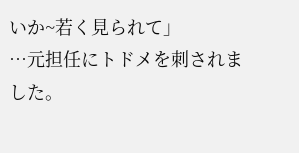いか~若く見られて」
…元担任にトドメを刺されました。